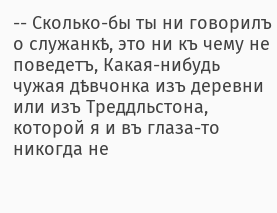-- Сколько-бы ты ни говорилъ о служанкѣ, это ни къ чему не поведетъ, Какая-нибудь чужая дѣвчонка изъ деревни или изъ Треддльстона, которой я и въ глаза-то никогда не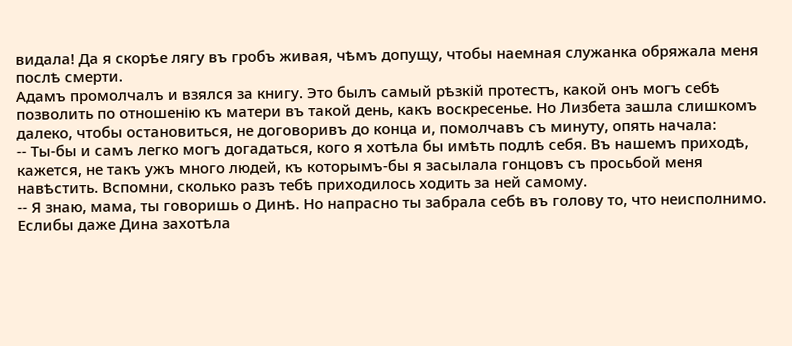видала! Да я скорѣе лягу въ гробъ живая, чѣмъ допущу, чтобы наемная служанка обряжала меня послѣ смерти.
Адамъ промолчалъ и взялся за книгу. Это былъ самый рѣзкій протестъ, какой онъ могъ себѣ позволить по отношенію къ матери въ такой день, какъ воскресенье. Но Лизбета зашла слишкомъ далеко, чтобы остановиться, не договоривъ до конца и, помолчавъ съ минуту, опять начала:
-- Ты-бы и самъ легко могъ догадаться, кого я хотѣла бы имѣть подлѣ себя. Въ нашемъ приходѣ, кажется, не такъ ужъ много людей, къ которымъ-бы я засылала гонцовъ съ просьбой меня навѣстить. Вспомни, сколько разъ тебѣ приходилось ходить за ней самому.
-- Я знаю, мама, ты говоришь о Динѣ. Но напрасно ты забрала себѣ въ голову то, что неисполнимо. Еслибы даже Дина захотѣла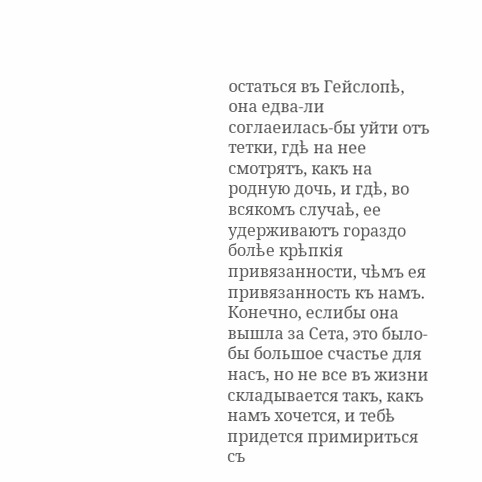остаться въ Гейслопѣ, она едва-ли соглаеилась-бы уйти отъ тетки, гдѣ на нее смотрятъ, какъ на родную дочь, и гдѣ, во всякомъ случаѣ, ее удерживаютъ гораздо болѣе крѣпкія привязанности, чѣмъ ея привязанность къ намъ. Конечно, еслибы она вышла за Сета, это было-бы большое счастье для насъ, но не все въ жизни складывается такъ, какъ намъ хочется, и тебѣ придется примириться съ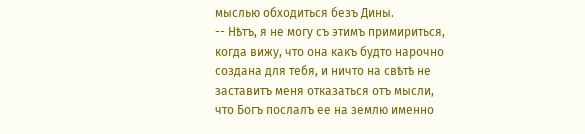мыслью обходиться безъ Дины.
-- Нѣтъ, я не могу съ этимъ примириться, когда вижу, что она какъ будто нарочно создана для тебя, и ничто на свѣтѣ не заставитъ меня отказаться отъ мысли, что Богъ послалъ ее на землю именно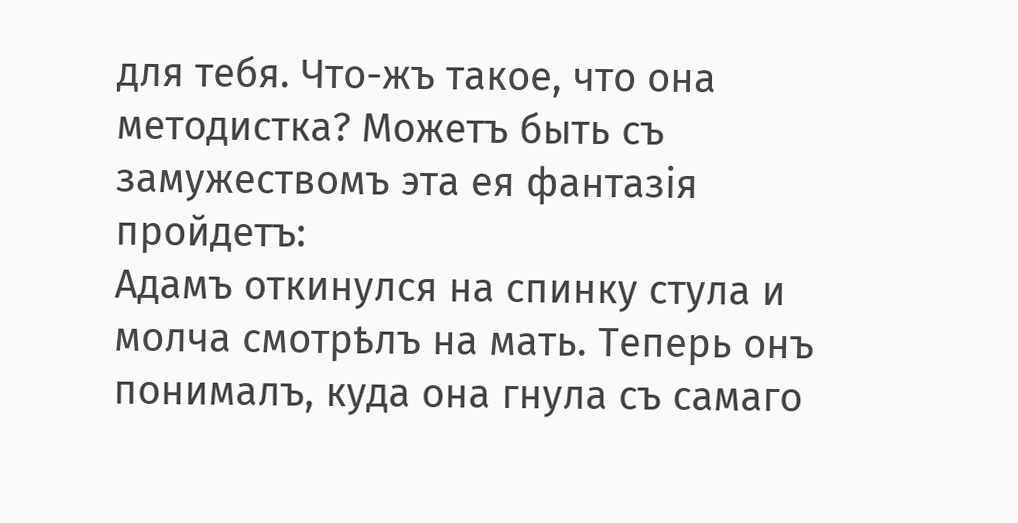для тебя. Что-жъ такое, что она методистка? Можетъ быть съ замужествомъ эта ея фантазія пройдетъ:
Адамъ откинулся на спинку стула и молча смотрѣлъ на мать. Теперь онъ понималъ, куда она гнула съ самаго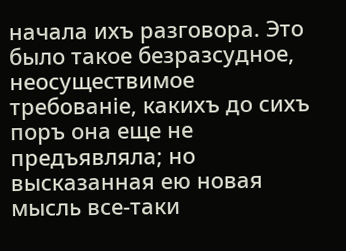начала ихъ разговора. Это было такое безразсудное, неосуществимое требованіе, какихъ до сихъ поръ она еще не предъявляла; но высказанная ею новая мысль все-таки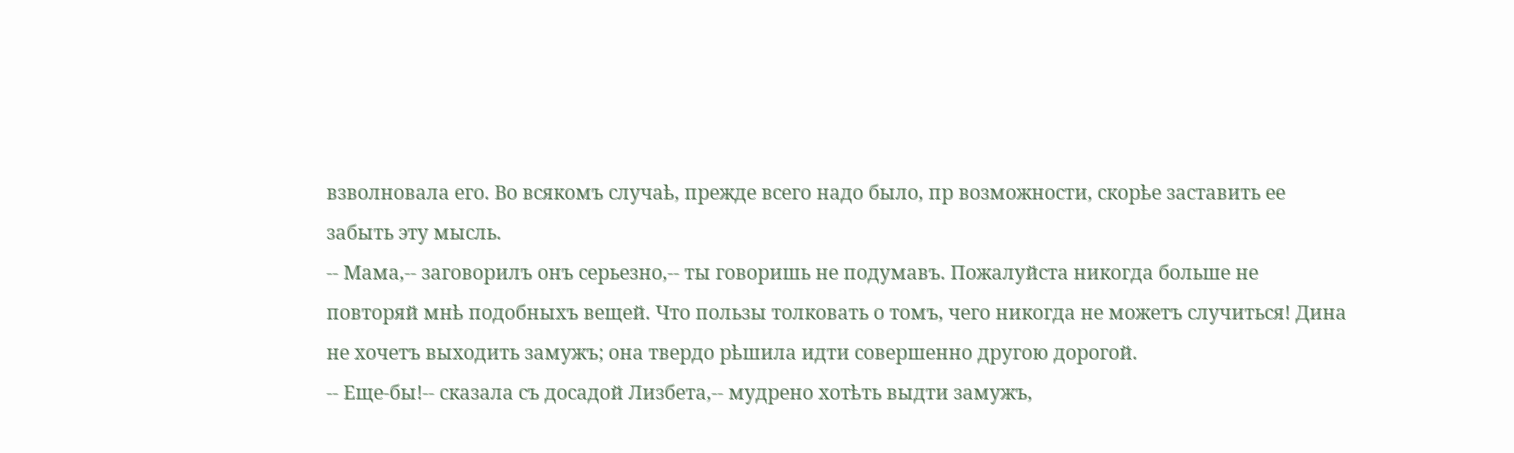взволновала его. Во всякомъ случаѣ, прежде всего надо было, пр возможности, скорѣе заставить ее забыть эту мысль.
-- Мама,-- заговорилъ онъ серьезно,-- ты говоришь не подумавъ. Пожалуйста никогда больше не повторяй мнѣ подобныхъ вещей. Что пользы толковать о томъ, чего никогда не можетъ случиться! Дина не хочетъ выходить замужъ; она твердо рѣшила идти совершенно другою дорогой.
-- Еще-бы!-- сказала съ досадой Лизбета,-- мудрено хотѣть выдти замужъ,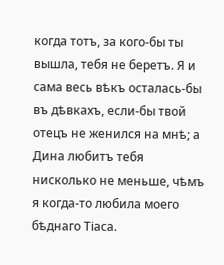когда тотъ, за кого-бы ты вышла, тебя не беретъ. Я и сама весь вѣкъ осталась-бы въ дѣвкахъ, если-бы твой отецъ не женился на мнѣ; а Дина любитъ тебя нисколько не меньше, чѣмъ я когда-то любила моего бѣднаго Тіаса.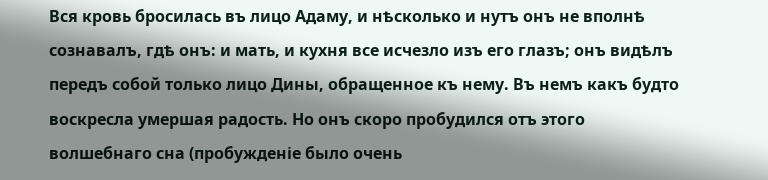Вся кровь бросилась въ лицо Адаму, и нѣсколько и нутъ онъ не вполнѣ сознавалъ, гдѣ онъ: и мать, и кухня все исчезло изъ его глазъ; онъ видѣлъ передъ собой только лицо Дины, обращенное къ нему. Въ немъ какъ будто воскресла умершая радость. Но онъ скоро пробудился отъ этого волшебнаго сна (пробужденіе было очень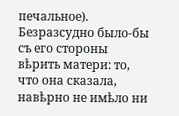печальное). Безразсудно было-бы съ его стороны вѣрить матери: то, что она сказала, навѣрно не имѣло ни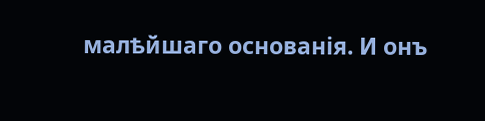малѣйшаго основанія. И онъ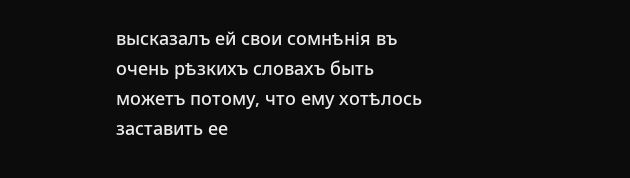высказалъ ей свои сомнѣнія въ очень рѣзкихъ словахъ быть можетъ потому, что ему хотѣлось заставить ее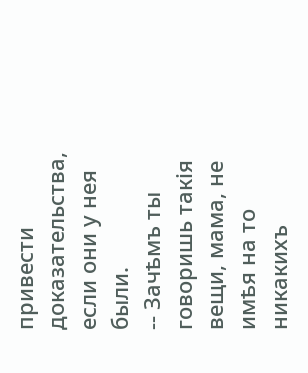привести доказательства, если они у нея были.
-- Зачѣмъ ты говоришь такія вещи, мама, не имѣя на то никакихъ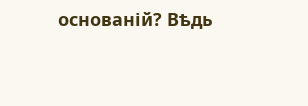основаній? Вѣдь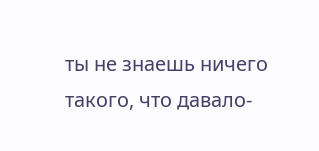ты не знаешь ничего такого, что давало-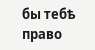бы тебѣ право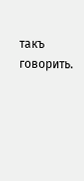такъ говорить.